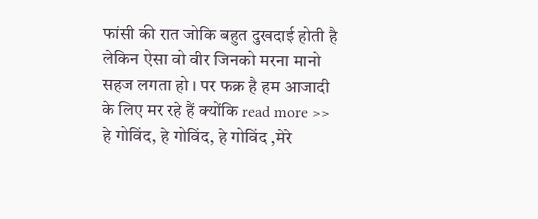फांसी की रात जोकि बहुत दुखदाई होती है लेकिन ऐसा वो वीर जिनको मरना मानो सहज लगता हो । पर फक्र है हम आजादी के लिए मर रहे हैं क्योंकि read more >>
हे गोविंद, हे गोविंद, हे गोविंद ,मेरे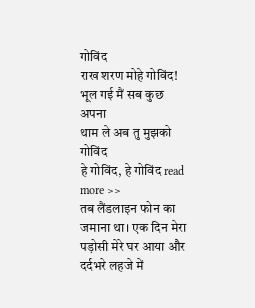गोविंद
राख शरण मोहे गोविंद!
भूल गई मैं सब कुछ अपना
थाम ले अब तु मुझको गोविंद
हे गोविंद, हे गोविंद read more >>
तब लैंडलाइन फोन का जमाना था। एक दिन मेरा पड़ोसी मेरे घर आया और दर्दभरे लहजे में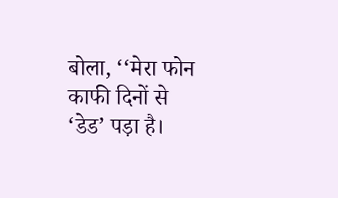बोला, ‘‘मेरा फोन काफी दिनों से ‘डेड’ पड़ा है।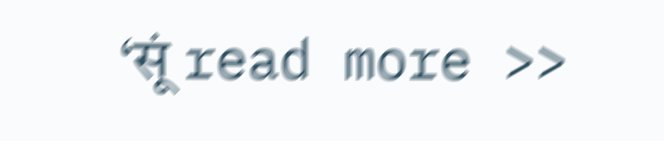‘सूं read more >>